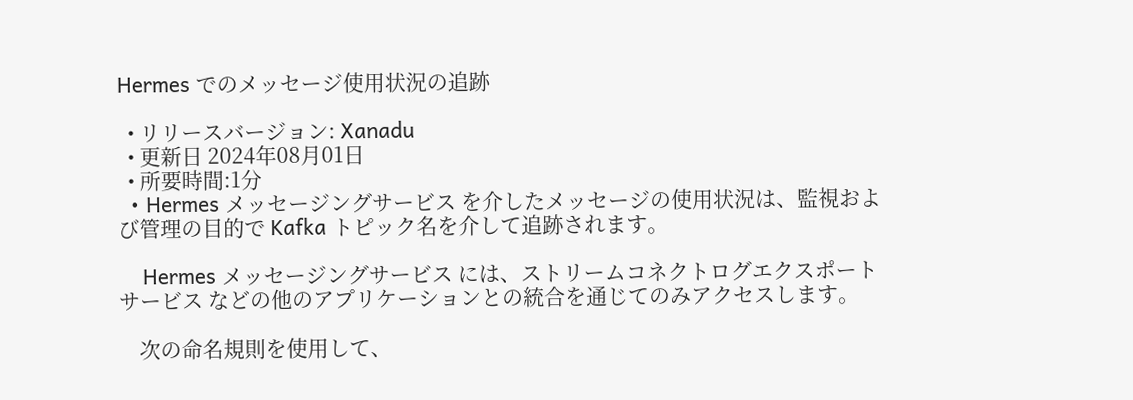Hermes でのメッセージ使用状況の追跡

  • リリースバージョン: Xanadu
  • 更新日 2024年08月01日
  • 所要時間:1分
  • Hermes メッセージングサービス を介したメッセージの使用状況は、監視および管理の目的で Kafka トピック名を介して追跡されます。

    Hermes メッセージングサービス には、ストリームコネクトログエクスポートサービス などの他のアプリケーションとの統合を通じてのみアクセスします。

    次の命名規則を使用して、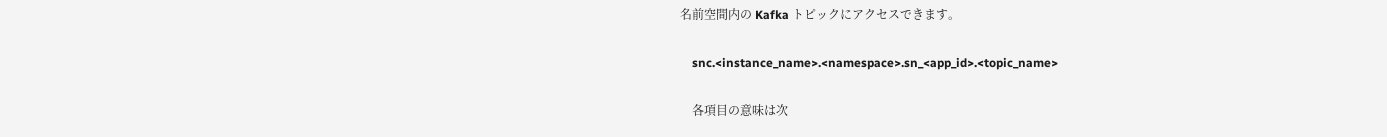名前空間内の Kafka トピックにアクセスできます。

    snc.<instance_name>.<namespace>.sn_<app_id>.<topic_name>

    各項目の意味は次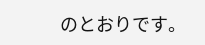のとおりです。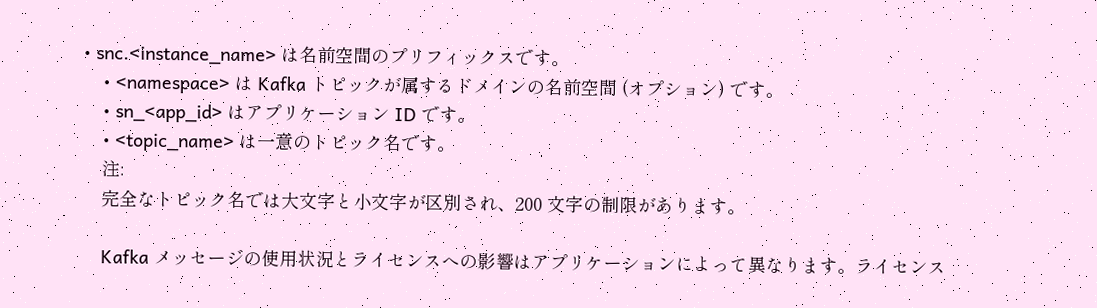• snc.<instance_name> は名前空間のプリフィックスです。
    • <namespace> は Kafka トピックが属するドメインの名前空間 (オプション) です。
    • sn_<app_id> はアプリケーション ID です。
    • <topic_name> は一意のトピック名です。
    注:
    完全なトピック名では大文字と小文字が区別され、200 文字の制限があります。

    Kafka メッセージの使用状況とライセンスへの影響はアプリケーションによって異なります。ライセンス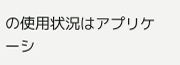の使用状況はアプリケーシ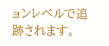ョンレベルで追跡されます。